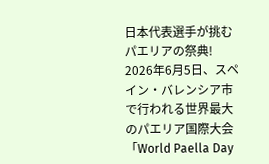日本代表選手が挑むパエリアの祭典!
2026年6月5日、スペイン・バレンシア市で行われる世界最大のパエリア国際大会「World Paella Day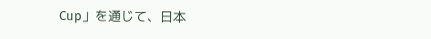Cup」を通じて、日本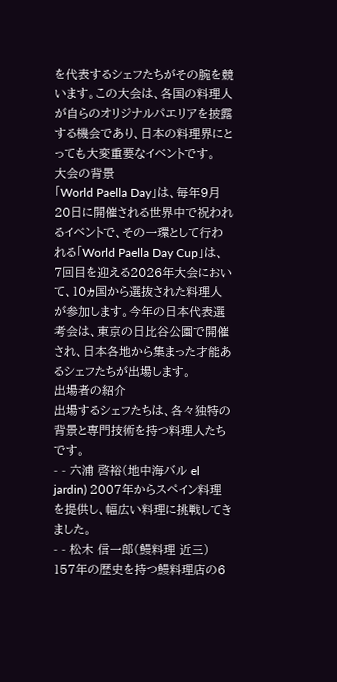を代表するシェフたちがその腕を競います。この大会は、各国の料理人が自らのオリジナルパエリアを披露する機会であり、日本の料理界にとっても大変重要なイベントです。
大会の背景
「World Paella Day」は、毎年9月20日に開催される世界中で祝われるイベントで、その一環として行われる「World Paella Day Cup」は、7回目を迎える2026年大会において、10ヵ国から選抜された料理人が参加します。今年の日本代表選考会は、東京の日比谷公園で開催され、日本各地から集まった才能あるシェフたちが出場します。
出場者の紹介
出場するシェフたちは、各々独特の背景と専門技術を持つ料理人たちです。
- - 六浦 啓裕(地中海バル el jardin) 2007年からスペイン料理を提供し、幅広い料理に挑戦してきました。
- - 松木 信一郎(鰻料理 近三) 157年の歴史を持つ鰻料理店の6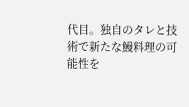代目。独自のタレと技術で新たな鰻料理の可能性を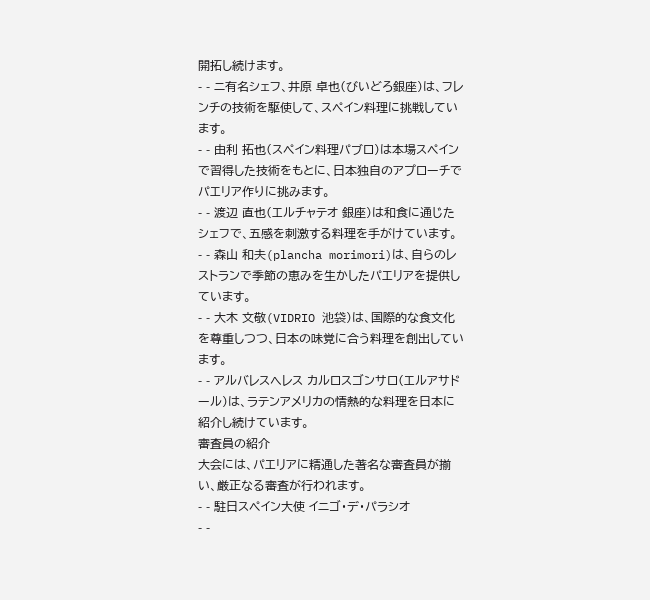開拓し続けます。
- - ニ有名シェフ、井原 卓也(びいどろ銀座)は、フレンチの技術を駆使して、スペイン料理に挑戦しています。
- - 由利 拓也(スペイン料理パブロ)は本場スペインで習得した技術をもとに、日本独自のアプローチでパエリア作りに挑みます。
- - 渡辺 直也(エルチャテオ 銀座)は和食に通じたシェフで、五感を刺激する料理を手がけています。
- - 森山 和夫(plancha morimori)は、自らのレストランで季節の恵みを生かしたパエリアを提供しています。
- - 大木 文敬(VIDRIO 池袋)は、国際的な食文化を尊重しつつ、日本の味覚に合う料理を創出しています。
- - アルバレスへレス カルロスゴンサロ(エルアサドール)は、ラテンアメリカの情熱的な料理を日本に紹介し続けています。
審査員の紹介
大会には、パエリアに精通した著名な審査員が揃い、厳正なる審査が行われます。
- - 駐日スペイン大使 イニゴ・デ・パラシオ
- -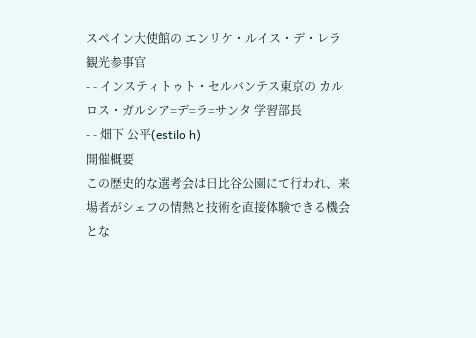スペイン大使館の エンリケ・ルイス・デ・レラ 観光参事官
- - インスティトゥト・セルバンテス東京の カルロス・ガルシア=デ=ラ=サンタ 学習部長
- - 畑下 公平(estilo h)
開催概要
この歴史的な選考会は日比谷公園にて行われ、来場者がシェフの情熱と技術を直接体験できる機会とな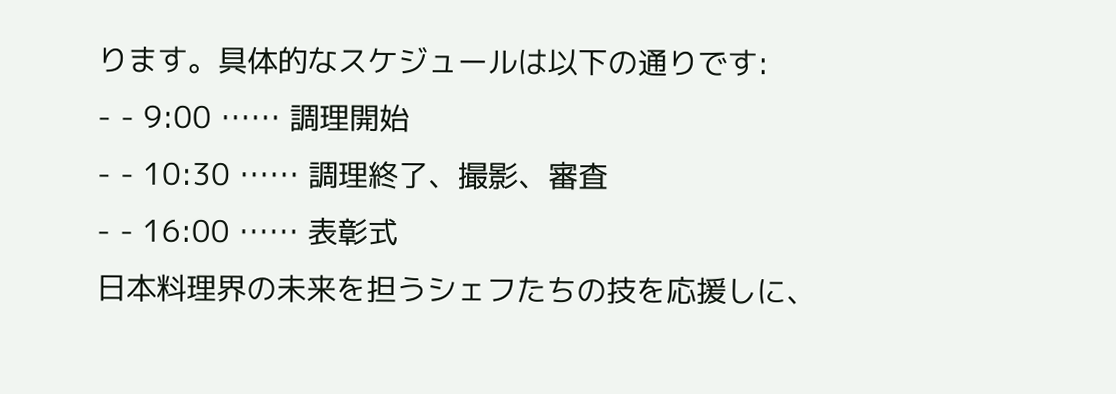ります。具体的なスケジュールは以下の通りです:
- - 9:00 …… 調理開始
- - 10:30 …… 調理終了、撮影、審査
- - 16:00 …… 表彰式
日本料理界の未来を担うシェフたちの技を応援しに、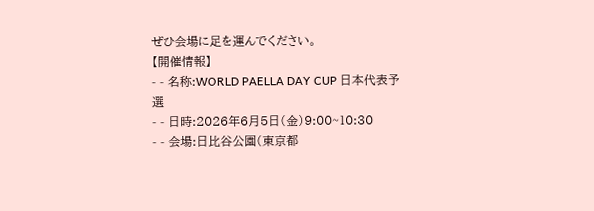ぜひ会場に足を運んでください。
【開催情報】
- - 名称:WORLD PAELLA DAY CUP 日本代表予選
- - 日時:2026年6月5日(金)9:00~10:30
- - 会場:日比谷公園(東京都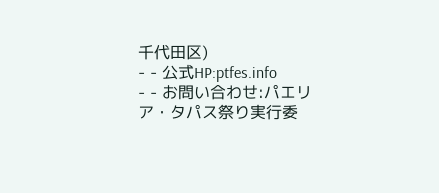千代田区)
- - 公式HP:ptfes.info
- - お問い合わせ:パエリア・タパス祭り実行委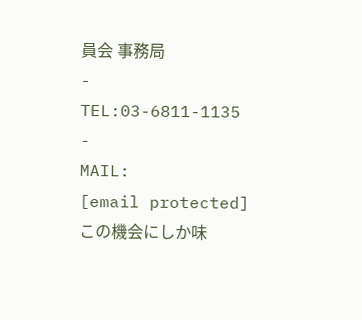員会 事務局
-
TEL:03-6811-1135
-
MAIL:
[email protected]
この機会にしか味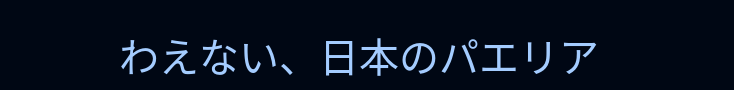わえない、日本のパエリア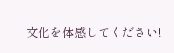文化を体感してください!